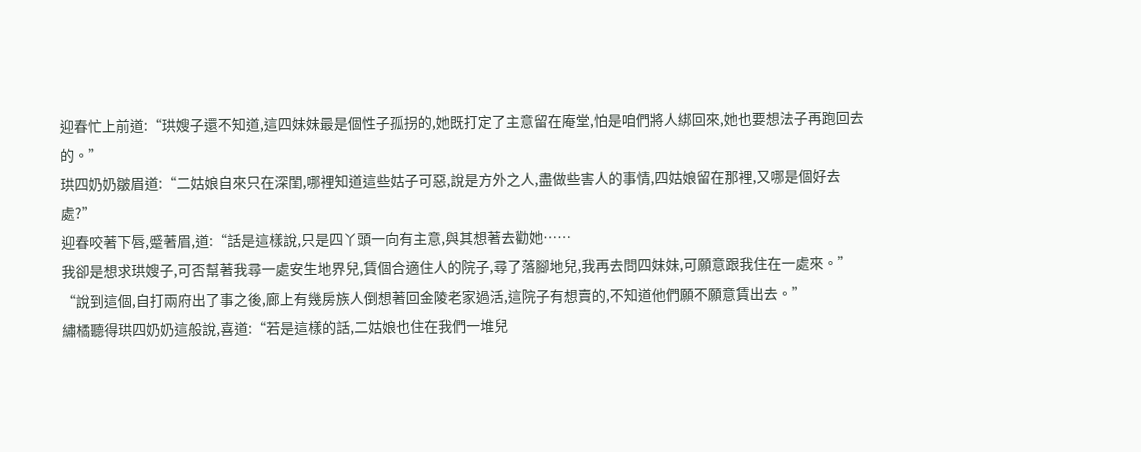迎春忙上前道:“珙嫂子還不知道,這四妹妹最是個性子孤拐的,她既打定了主意留在庵堂,怕是咱們將人綁回來,她也要想法子再跑回去的。”
珙四奶奶皺眉道:“二姑娘自來只在深閨,哪裡知道這些姑子可惡,說是方外之人,盡做些害人的事情,四姑娘留在那裡,又哪是個好去處?”
迎春咬著下唇,蹙著眉,道:“話是這樣說,只是四丫頭一向有主意,與其想著去勸她……
我卻是想求珙嫂子,可否幫著我尋一處安生地界兒,賃個合適住人的院子,尋了落腳地兒,我再去問四妹妹,可願意跟我住在一處來。”
“說到這個,自打兩府出了事之後,廊上有幾房族人倒想著回金陵老家過活,這院子有想賣的,不知道他們願不願意賃出去。”
繡橘聽得珙四奶奶這般說,喜道:“若是這樣的話,二姑娘也住在我們一堆兒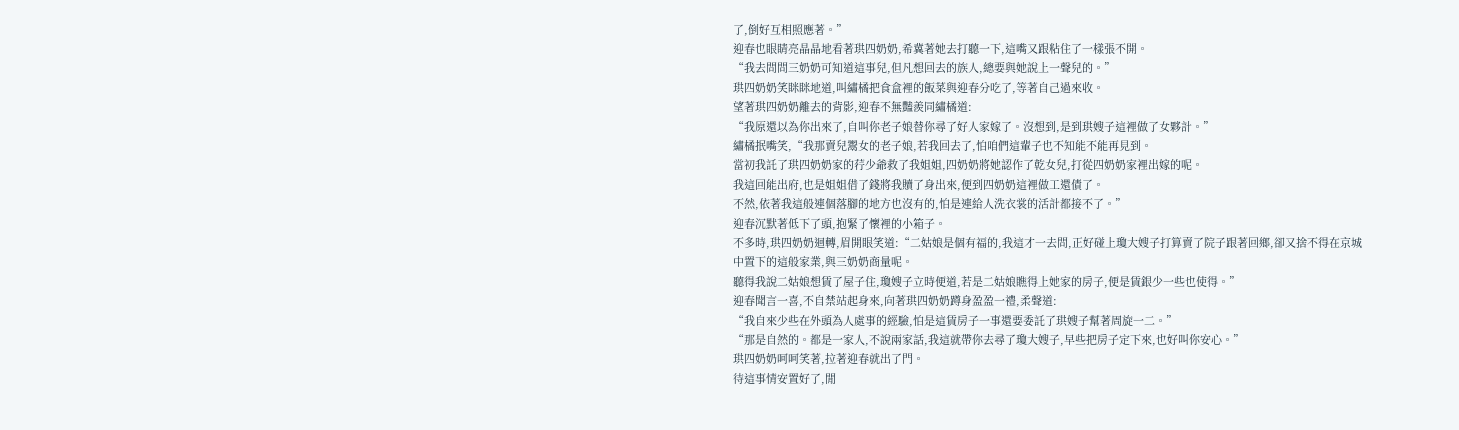了,倒好互相照應著。”
迎春也眼睛亮晶晶地看著珙四奶奶,希冀著她去打聽一下,這嘴又跟粘住了一樣張不開。
“我去問問三奶奶可知道這事兒,但凡想回去的族人,總要與她說上一聲兒的。”
珙四奶奶笑眯眯地道,叫繡橘把食盒裡的飯菜與迎春分吃了,等著自己過來收。
望著珙四奶奶離去的背影,迎春不無豔羨同繡橘道:
“我原還以為你出來了,自叫你老子娘替你尋了好人家嫁了。沒想到,是到珙嫂子這裡做了女夥計。”
繡橘抿嘴笑,“我那賣兒鬻女的老子娘,若我回去了,怕咱們這輩子也不知能不能再見到。
當初我託了珙四奶奶家的荇少爺救了我姐姐,四奶奶將她認作了乾女兒,打從四奶奶家裡出嫁的呢。
我這回能出府,也是姐姐借了錢將我贖了身出來,便到四奶奶這裡做工還債了。
不然,依著我這般連個落腳的地方也沒有的,怕是連給人洗衣裳的活計都接不了。”
迎春沉默著低下了頭,抱緊了懷裡的小箱子。
不多時,珙四奶奶迴轉,眉開眼笑道:“二姑娘是個有福的,我這才一去問,正好碰上瓊大嫂子打算賣了院子跟著回鄉,卻又捨不得在京城中置下的這般家業,與三奶奶商量呢。
聽得我說二姑娘想賃了屋子住,瓊嫂子立時便道,若是二姑娘瞧得上她家的房子,便是賃銀少一些也使得。”
迎春聞言一喜,不自禁站起身來,向著珙四奶奶蹲身盈盈一禮,柔聲道:
“我自來少些在外頭為人處事的經驗,怕是這賃房子一事還要委託了珙嫂子幫著周旋一二。”
“那是自然的。都是一家人,不說兩家話,我這就帶你去尋了瓊大嫂子,早些把房子定下來,也好叫你安心。”
珙四奶奶呵呵笑著,拉著迎春就出了門。
待這事情安置好了,閒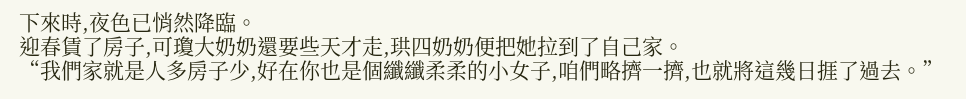下來時,夜色已悄然降臨。
迎春賃了房子,可瓊大奶奶還要些天才走,珙四奶奶便把她拉到了自己家。
“我們家就是人多房子少,好在你也是個纖纖柔柔的小女子,咱們略擠一擠,也就將這幾日捱了過去。”